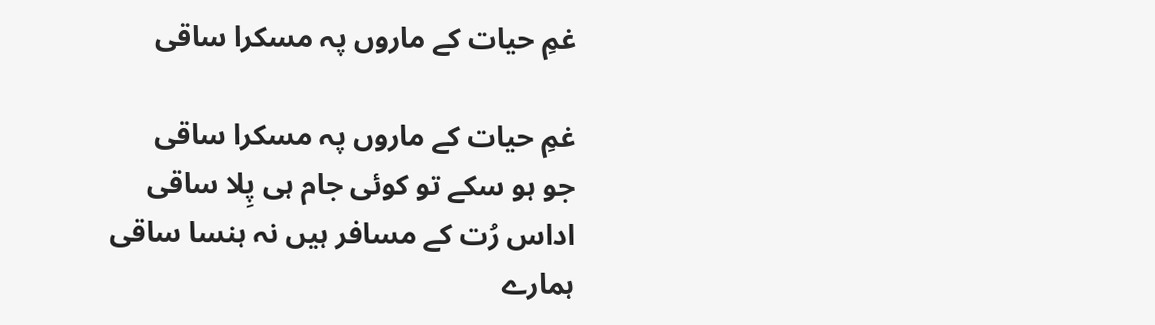غمِ حیات کے ماروں پہ مسکرا ساقی

غمِ حیات کے ماروں پہ مسکرا ساقی
جو ہو سکے تو کوئی جام ہی پِلا ساقی
اداس رُت کے مسافر ہیں نہ ہنسا ساقی
ہمارے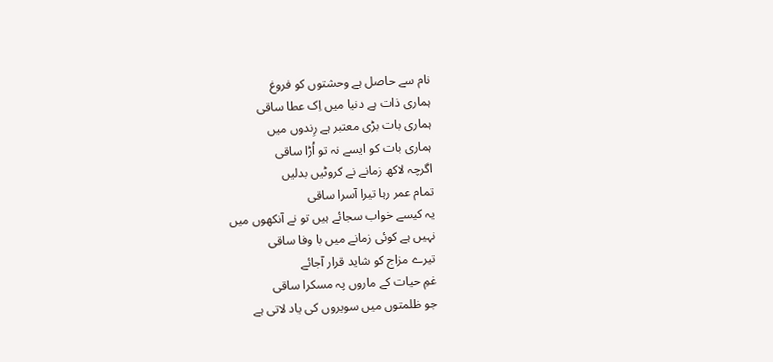نام سے حاصل ہے وحشتوں کو فروغ
ہماری ذات ہے دنیا میں اِک عطا ساقی
ہماری بات بڑی معتبر ہے رِندوں میں
ہماری بات کو ایسے نہ تو اُڑا ساقی
اگرچہ لاکھ زمانے نے کروٹیں بدلیں
تمام عمر رہا تیرا آسرا ساقی
یہ کیسے خواب سجائے ہیں تو نے آنکھوں میں
نہیں ہے کوئی زمانے میں با وفا ساقی
تیرے مزاج کو شاید قرار آجائے
غمِ حیات کے ماروں پہ مسکرا ساقی
جو ظلمتوں میں سویروں کی یاد لاتی ہے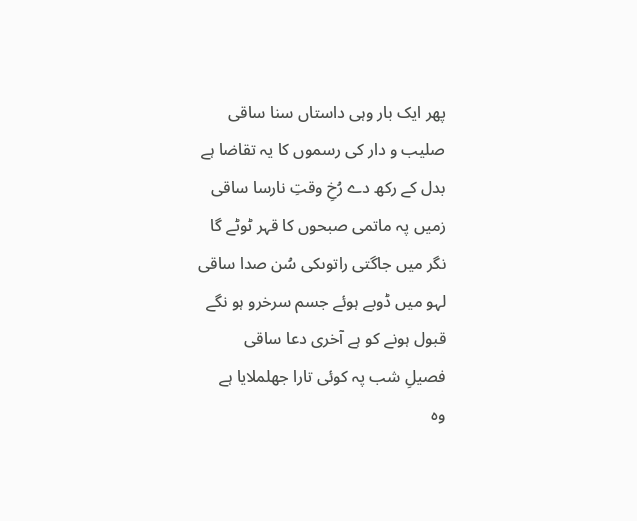پھر ایک بار وہی داستاں سنا ساقی
صلیب و دار کی رسموں کا یہ تقاضا ہے
بدل کے رکھ دے رُخِ وقتِ نارسا ساقی
زمیں پہ ماتمی صبحوں کا قہر ٹوٹے گا
نگر میں جاگتی راتوںکی سُن صدا ساقی
لہو میں ڈوبے ہوئے جسم سرخرو ہو نگے
قبول ہونے کو ہے آخری دعا ساقی
فصیلِ شب پہ کوئی تارا جھلملایا ہے
وہ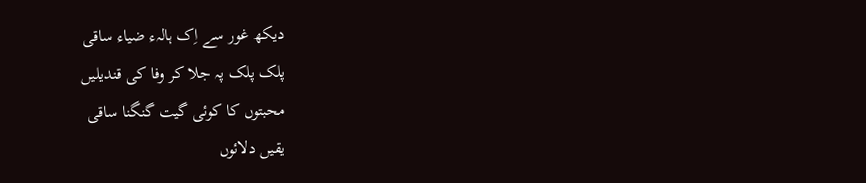دیکھ غور سے اِک ہالہء ضیاء ساقی
پلک پلک پہ جلا کر وفا کی قندیلیں
محبتوں کا کوئی گیت گنگنا ساقی
یقیں دلائوں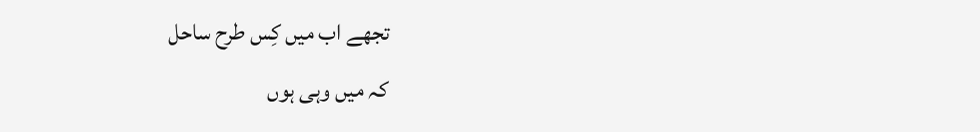تجھے اب میں کِس طرح ساحل
کہ میں وہی ہوں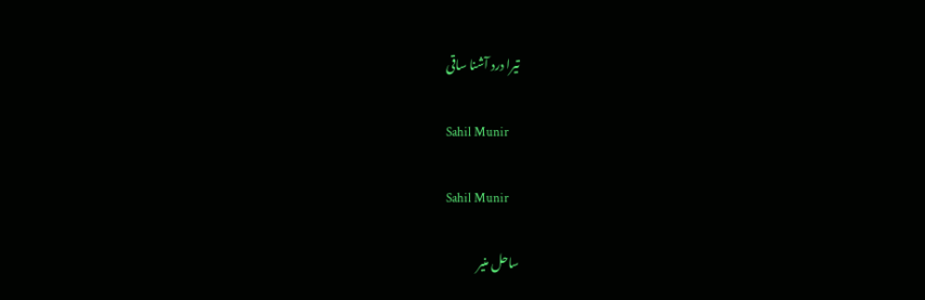تیرا درد آشنا ساقی

Sahil Munir

Sahil Munir

ساحل منیر